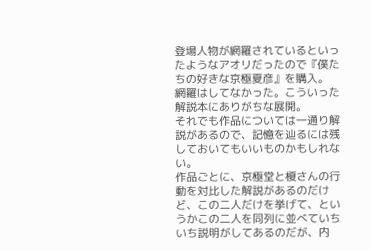登場人物が網羅されているといったようなアオリだったので『僕たちの好きな京極夏彦』を購入。
網羅はしてなかった。こういった解説本にありがちな展開。
それでも作品については一通り解説があるので、記憶を辿るには残しておいてもいいものかもしれない。
作品ごとに、京極堂と榎さんの行動を対比した解説があるのだけど、この二人だけを挙げて、というかこの二人を同列に並べていちいち説明がしてあるのだが、内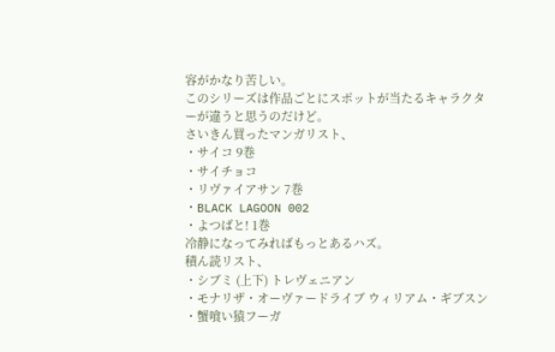容がかなり苦しい。
このシリーズは作品ごとにスポットが当たるキャラクターが違うと思うのだけど。
さいきん買ったマンガリスト、
・サイコ 9巻
・サイチョコ
・リヴァイアサン 7巻
・BLACK LAGOON 002
・よつばと! 1巻
冷静になってみればもっとあるハズ。
積ん読リスト、
・シブミ (上下) トレヴェニアン
・モナリザ・オーヴァードライブ ウィリアム・ギブスン
・蟹喰い猿フーガ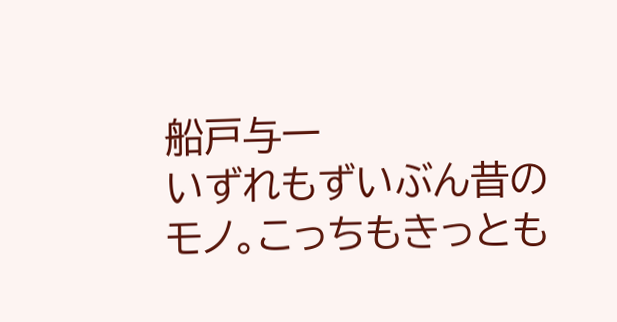船戸与一
いずれもずいぶん昔のモノ。こっちもきっとも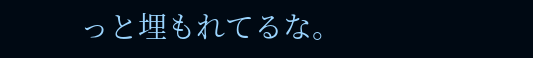っと埋もれてるな。